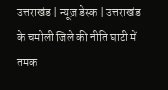उत्तराखंड | न्यूज़ डेस्क | उत्तराखंड के चमोली जिले की नीति घाटी में तमक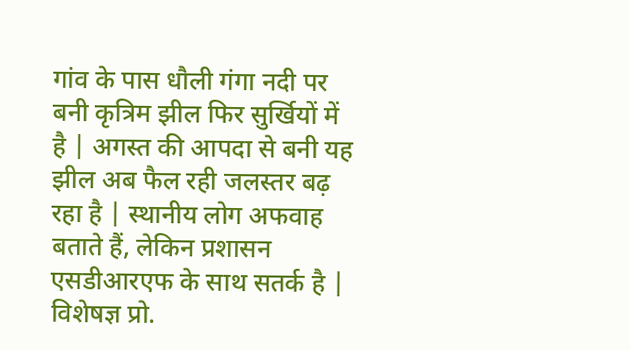गांव के पास धौली गंगा नदी पर बनी कृत्रिम झील फिर सुर्खियों में है | अगस्त की आपदा से बनी यह झील अब फैल रही जलस्तर बढ़ रहा है | स्थानीय लोग अफवाह बताते हैं, लेकिन प्रशासन एसडीआरएफ के साथ सतर्क है | विशेषज्ञ प्रो.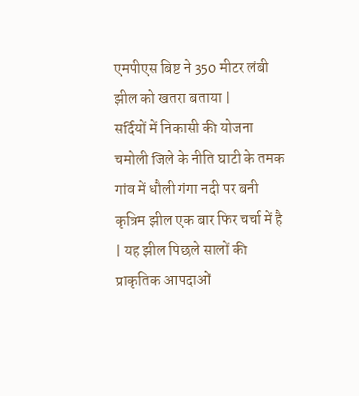एमपीएस बिष्ट ने 350 मीटर लंबी झील को खतरा बताया |
सर्दियों में निकासी की योजना
चमोली जिले के नीति घाटी के तमक गांव में धौली गंगा नदी पर बनी कृत्रिम झील एक बार फिर चर्चा में है | यह झील पिछले सालों की प्राकृतिक आपदाओं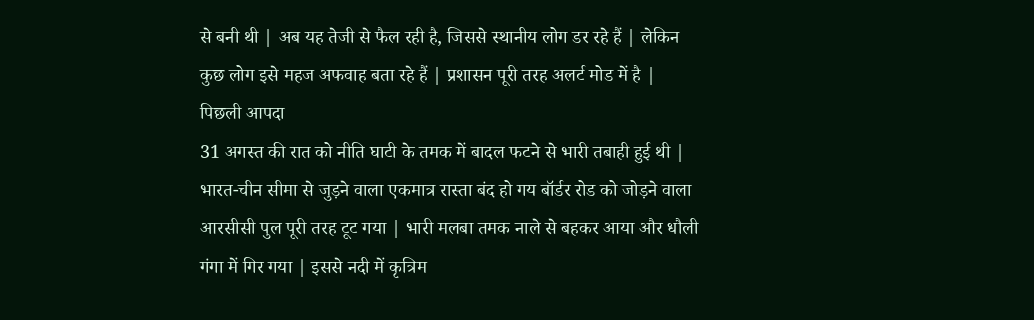से बनी थी | अब यह तेजी से फैल रही है, जिससे स्थानीय लोग डर रहे हैं | लेकिन कुछ लोग इसे महज अफवाह बता रहे हैं | प्रशासन पूरी तरह अलर्ट मोड में है |
पिछली आपदा
31 अगस्त की रात को नीति घाटी के तमक में बादल फटने से भारी तबाही हुई थी | भारत-चीन सीमा से जुड़ने वाला एकमात्र रास्ता बंद हो गय बॉर्डर रोड को जोड़ने वाला आरसीसी पुल पूरी तरह टूट गया | भारी मलबा तमक नाले से बहकर आया और धौली गंगा में गिर गया | इससे नदी में कृत्रिम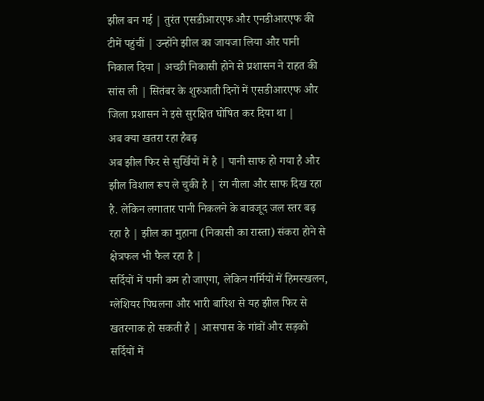झील बन गई | तुरंत एसडीआरएफ और एनडीआरएफ की टीमें पहुंचीं | उन्होंने झील का जायजा लिया और पानी निकाल दिया | अच्छी निकासी होने से प्रशासन ने राहत की सांस ली | सितंबर के शुरुआती दिनों में एसडीआरएफ और जिला प्रशासन ने इसे सुरक्षित घोषित कर दिया था |
अब क्या खतरा रहा हैबढ़
अब झील फिर से सुर्खियों में है | पानी साफ हो गया है और झील विशाल रूप ले चुकी है | रंग नीला और साफ दिख रहा है. लेकिन लगातार पानी निकलने के बावजूद जल स्तर बढ़ रहा है | झील का मुहाना (निकासी का रास्ता) संकरा होने से क्षेत्रफल भी फैल रहा है |
सर्दियों में पानी कम हो जाएगा, लेकिन गर्मियों में हिमस्खलन, ग्लेशियर पिघलना और भारी बारिश से यह झील फिर से खतरनाक हो सकती है | आसपास के गांवों और सड़को सर्दियों में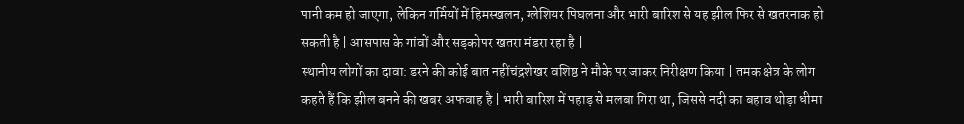पानी कम हो जाएगा, लेकिन गर्मियों में हिमस्खलन, ग्लेशियर पिघलना और भारी बारिश से यह झील फिर से खतरनाक हो सकती है | आसपास के गांवों और सड़कोपर खतरा मंडरा रहा है |
स्थानीय लोगों का दावा: डरने की कोई बात नहींचंद्रशेखर वशिष्ठ ने मौके पर जाकर निरीक्षण किया | तमक क्षेत्र के लोग कहते हैं कि झील बनने की खबर अफवाह है | भारी बारिश में पहाड़ से मलबा गिरा था, जिससे नदी का बहाव थोड़ा धीमा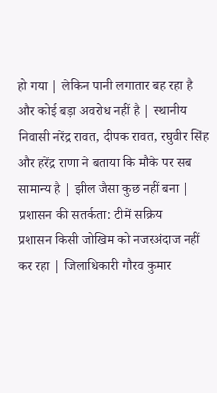हो गया | लेकिन पानी लगातार बह रहा है और कोई बड़ा अवरोध नहीं है | स्थानीय निवासी नरेंद्र रावत, दीपक रावत, रघुवीर सिंह और हरेंद्र राणा ने बताया कि मौके पर सब सामान्य है | झील जैसा कुछ नहीं बना |
प्रशासन की सतर्कता: टीमें सक्रिय
प्रशासन किसी जोखिम को नजरअंदाज नहीं कर रहा | जिलाधिकारी गौरव कुमार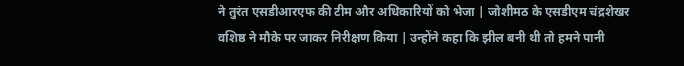ने तुरंत एसडीआरएफ की टीम और अधिकारियों को भेजा | जोशीमठ के एसडीएम चंद्रशेखर वशिष्ठ ने मौके पर जाकर निरीक्षण किया | उन्होंने कहा कि झील बनी थी तो हमने पानी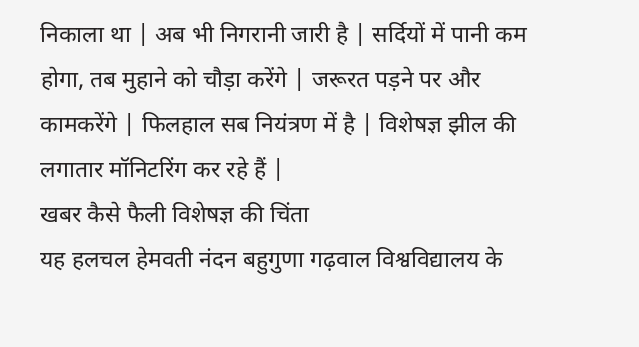निकाला था | अब भी निगरानी जारी है | सर्दियों में पानी कम होगा, तब मुहाने को चौड़ा करेंगे | जरूरत पड़ने पर और कामकरेंगे | फिलहाल सब नियंत्रण में है | विशेषज्ञ झील की लगातार मॉनिटरिंग कर रहे हैं |
खबर कैसे फैली विशेषज्ञ की चिंता
यह हलचल हेमवती नंदन बहुगुणा गढ़वाल विश्वविद्यालय के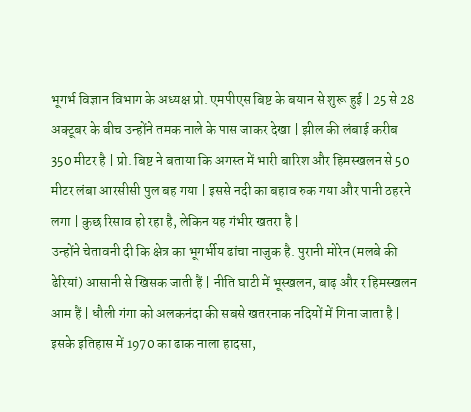भूगर्भ विज्ञान विभाग के अध्यक्ष प्रो. एमपीएस बिष्ट के बयान से शुरू हुई | 25 से 28 अक्टूबर के बीच उन्होंने तमक नाले के पास जाकर देखा | झील की लंबाई करीब 350 मीटर है | प्रो. बिष्ट ने बताया कि अगस्त में भारी बारिश और हिमस्खलन से 50 मीटर लंबा आरसीसी पुल बह गया | इससे नदी का बहाव रुक गया और पानी ठहरने लगा | कुछ रिसाव हो रहा है, लेकिन यह गंभीर खतरा है |
उन्होंने चेतावनी दी कि क्षेत्र का भूगर्भीय ढांचा नाजुक है. पुरानी मोरेन (मलबे की ढेरियां) आसानी से खिसक जाती हैं | नीति घाटी में भूस्खलन, बाढ़ और र हिमस्खलन आम हैं | धौली गंगा को अलकनंदा की सबसे खतरनाक नदियों में गिना जाता है | इसके इतिहास में 1970 का ढाक नाला हादसा,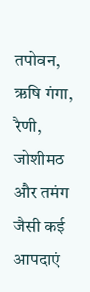तपोवन, ऋषि गंगा, रैणी, जोशीमठ और तमंग जैसी कई आपदाएं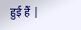हुई हैं |